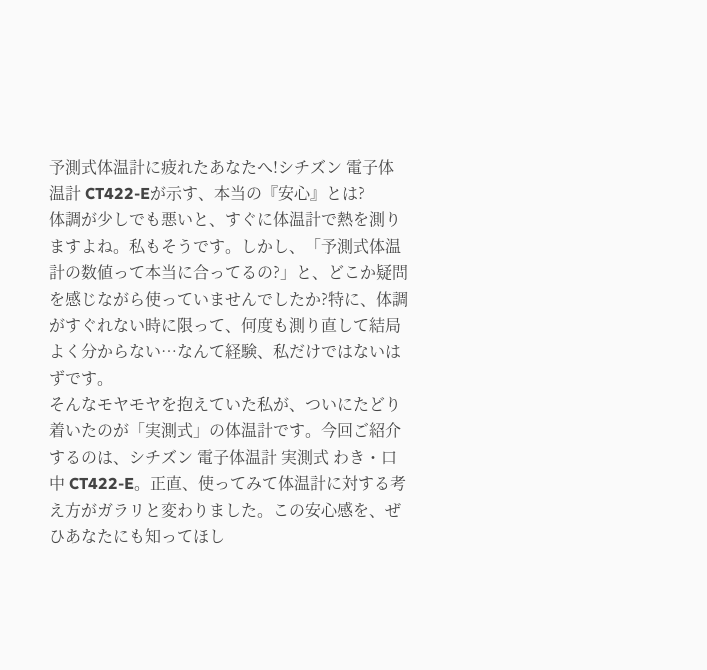予測式体温計に疲れたあなたへ!シチズン 電子体温計 CT422-Eが示す、本当の『安心』とは?
体調が少しでも悪いと、すぐに体温計で熱を測りますよね。私もそうです。しかし、「予測式体温計の数値って本当に合ってるの?」と、どこか疑問を感じながら使っていませんでしたか?特に、体調がすぐれない時に限って、何度も測り直して結局よく分からない…なんて経験、私だけではないはずです。
そんなモヤモヤを抱えていた私が、ついにたどり着いたのが「実測式」の体温計です。今回ご紹介するのは、シチズン 電子体温計 実測式 わき・口中 CT422-E。正直、使ってみて体温計に対する考え方がガラリと変わりました。この安心感を、ぜひあなたにも知ってほし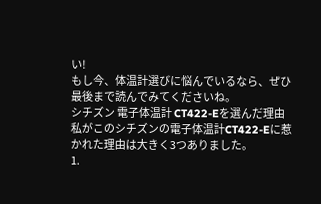い!
もし今、体温計選びに悩んでいるなら、ぜひ最後まで読んでみてくださいね。
シチズン 電子体温計 CT422-Eを選んだ理由
私がこのシチズンの電子体温計CT422-Eに惹かれた理由は大きく3つありました。
1.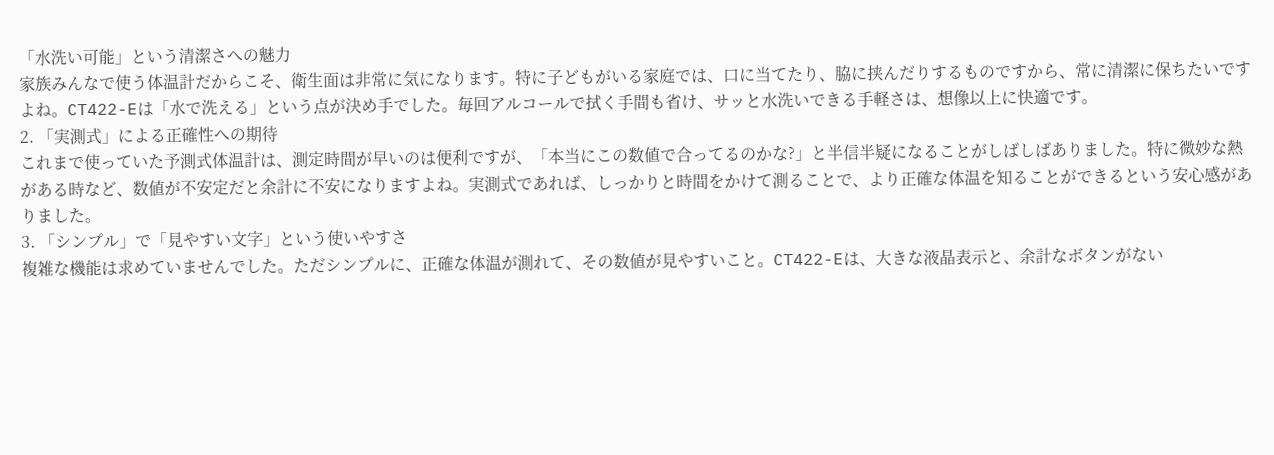「水洗い可能」という清潔さへの魅力
家族みんなで使う体温計だからこそ、衛生面は非常に気になります。特に子どもがいる家庭では、口に当てたり、脇に挟んだりするものですから、常に清潔に保ちたいですよね。CT422-Eは「水で洗える」という点が決め手でした。毎回アルコールで拭く手間も省け、サッと水洗いできる手軽さは、想像以上に快適です。
2. 「実測式」による正確性への期待
これまで使っていた予測式体温計は、測定時間が早いのは便利ですが、「本当にこの数値で合ってるのかな?」と半信半疑になることがしばしばありました。特に微妙な熱がある時など、数値が不安定だと余計に不安になりますよね。実測式であれば、しっかりと時間をかけて測ることで、より正確な体温を知ることができるという安心感がありました。
3. 「シンプル」で「見やすい文字」という使いやすさ
複雑な機能は求めていませんでした。ただシンプルに、正確な体温が測れて、その数値が見やすいこと。CT422-Eは、大きな液晶表示と、余計なボタンがない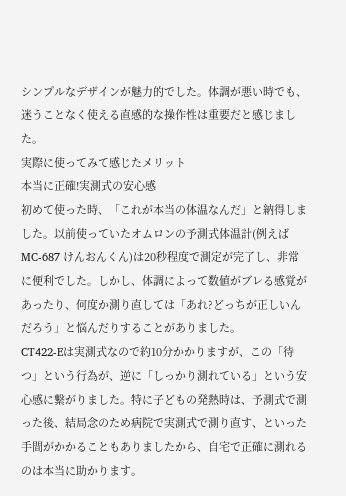シンプルなデザインが魅力的でした。体調が悪い時でも、迷うことなく使える直感的な操作性は重要だと感じました。
実際に使ってみて感じたメリット
本当に正確!実測式の安心感
初めて使った時、「これが本当の体温なんだ」と納得しました。以前使っていたオムロンの予測式体温計(例えばMC-687 けんおんくん)は20秒程度で測定が完了し、非常に便利でした。しかし、体調によって数値がブレる感覚があったり、何度か測り直しては「あれ?どっちが正しいんだろう」と悩んだりすることがありました。
CT422-Eは実測式なので約10分かかりますが、この「待つ」という行為が、逆に「しっかり測れている」という安心感に繋がりました。特に子どもの発熱時は、予測式で測った後、結局念のため病院で実測式で測り直す、といった手間がかかることもありましたから、自宅で正確に測れるのは本当に助かります。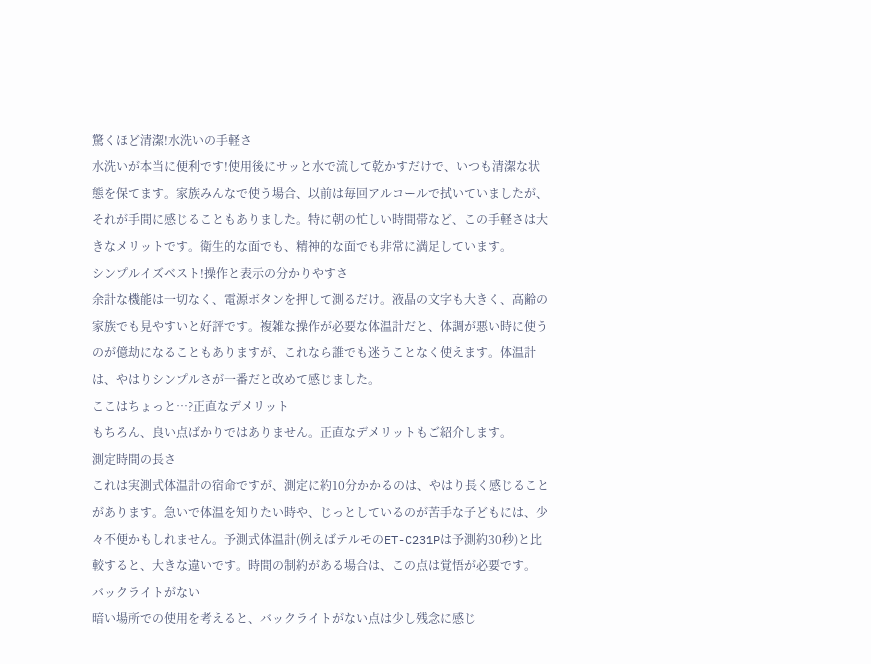驚くほど清潔!水洗いの手軽さ
水洗いが本当に便利です!使用後にサッと水で流して乾かすだけで、いつも清潔な状態を保てます。家族みんなで使う場合、以前は毎回アルコールで拭いていましたが、それが手間に感じることもありました。特に朝の忙しい時間帯など、この手軽さは大きなメリットです。衛生的な面でも、精神的な面でも非常に満足しています。
シンプルイズベスト!操作と表示の分かりやすさ
余計な機能は一切なく、電源ボタンを押して測るだけ。液晶の文字も大きく、高齢の家族でも見やすいと好評です。複雑な操作が必要な体温計だと、体調が悪い時に使うのが億劫になることもありますが、これなら誰でも迷うことなく使えます。体温計は、やはりシンプルさが一番だと改めて感じました。
ここはちょっと…?正直なデメリット
もちろん、良い点ばかりではありません。正直なデメリットもご紹介します。
測定時間の長さ
これは実測式体温計の宿命ですが、測定に約10分かかるのは、やはり長く感じることがあります。急いで体温を知りたい時や、じっとしているのが苦手な子どもには、少々不便かもしれません。予測式体温計(例えばテルモのET-C231Pは予測約30秒)と比較すると、大きな違いです。時間の制約がある場合は、この点は覚悟が必要です。
バックライトがない
暗い場所での使用を考えると、バックライトがない点は少し残念に感じ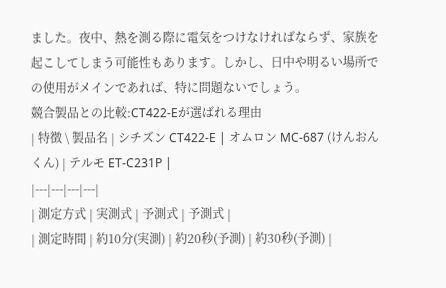ました。夜中、熱を測る際に電気をつけなければならず、家族を起こしてしまう可能性もあります。しかし、日中や明るい場所での使用がメインであれば、特に問題ないでしょう。
競合製品との比較:CT422-Eが選ばれる理由
| 特徴 \ 製品名 | シチズン CT422-E | オムロン MC-687 (けんおんくん) | テルモ ET-C231P |
|---|---|---|---|
| 測定方式 | 実測式 | 予測式 | 予測式 |
| 測定時間 | 約10分(実測) | 約20秒(予測) | 約30秒(予測) |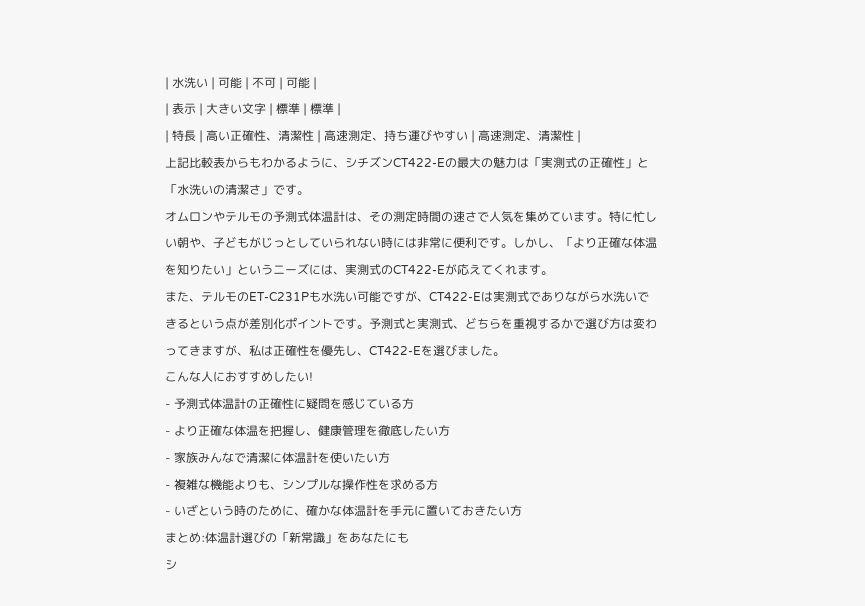| 水洗い | 可能 | 不可 | 可能 |
| 表示 | 大きい文字 | 標準 | 標準 |
| 特長 | 高い正確性、清潔性 | 高速測定、持ち運びやすい | 高速測定、清潔性 |
上記比較表からもわかるように、シチズンCT422-Eの最大の魅力は「実測式の正確性」と「水洗いの清潔さ」です。
オムロンやテルモの予測式体温計は、その測定時間の速さで人気を集めています。特に忙しい朝や、子どもがじっとしていられない時には非常に便利です。しかし、「より正確な体温を知りたい」というニーズには、実測式のCT422-Eが応えてくれます。
また、テルモのET-C231Pも水洗い可能ですが、CT422-Eは実測式でありながら水洗いできるという点が差別化ポイントです。予測式と実測式、どちらを重視するかで選び方は変わってきますが、私は正確性を優先し、CT422-Eを選びました。
こんな人におすすめしたい!
- 予測式体温計の正確性に疑問を感じている方
- より正確な体温を把握し、健康管理を徹底したい方
- 家族みんなで清潔に体温計を使いたい方
- 複雑な機能よりも、シンプルな操作性を求める方
- いざという時のために、確かな体温計を手元に置いておきたい方
まとめ:体温計選びの「新常識」をあなたにも
シ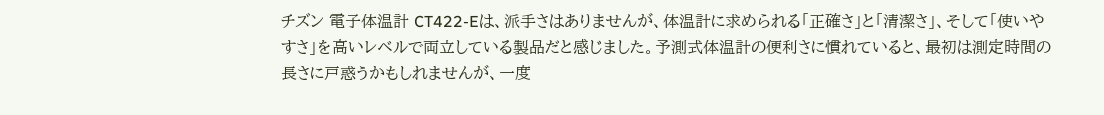チズン 電子体温計 CT422-Eは、派手さはありませんが、体温計に求められる「正確さ」と「清潔さ」、そして「使いやすさ」を高いレベルで両立している製品だと感じました。予測式体温計の便利さに慣れていると、最初は測定時間の長さに戸惑うかもしれませんが、一度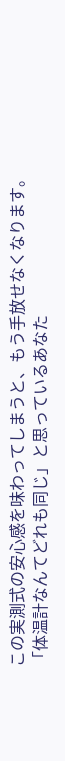この実測式の安心感を味わってしまうと、もう手放せなくなります。
「体温計なんてどれも同じ」と思っているあなた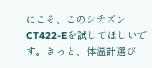にこそ、このシチズン CT422-Eを試してほしいです。きっと、体温計選び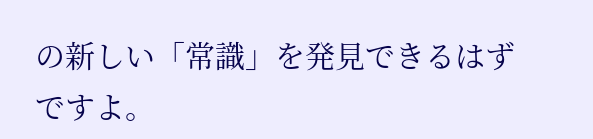の新しい「常識」を発見できるはずですよ。